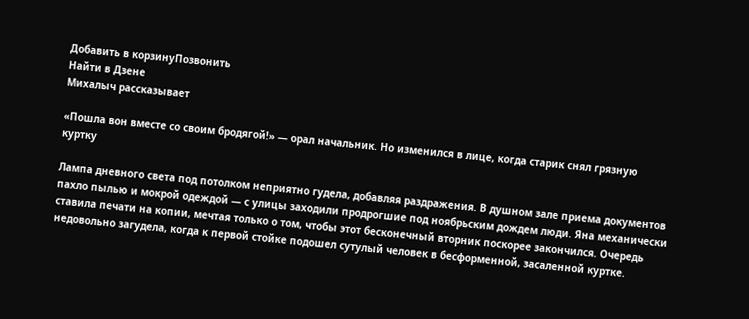Добавить в корзинуПозвонить
Найти в Дзене
Михалыч рассказывает

«Пошла вон вместе со своим бродягой!» — орал начальник. Но изменился в лице, когда старик снял грязную куртку

Лампа дневного света под потолком неприятно гудела, добавляя раздражения. В душном зале приема документов пахло пылью и мокрой одеждой — с улицы заходили продрогшие под ноябрьским дождем люди. Яна механически ставила печати на копии, мечтая только о том, чтобы этот бесконечный вторник поскорее закончился. Очередь недовольно загудела, когда к первой стойке подошел сутулый человек в бесформенной, засаленной куртке.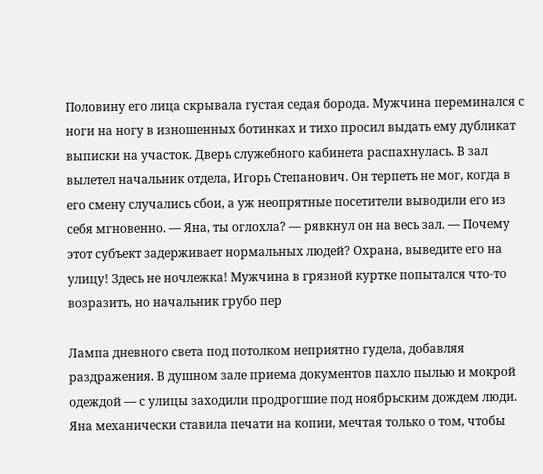Половину его лица скрывала густая седая борода. Мужчина переминался с ноги на ногу в изношенных ботинках и тихо просил выдать ему дубликат выписки на участок. Дверь служебного кабинета распахнулась. В зал вылетел начальник отдела, Игорь Степанович. Он терпеть не мог, когда в его смену случались сбои, а уж неопрятные посетители выводили его из себя мгновенно. — Яна, ты оглохла? — рявкнул он на весь зал. — Почему этот субъект задерживает нормальных людей? Охрана, выведите его на улицу! Здесь не ночлежка! Мужчина в грязной куртке попытался что-то возразить, но начальник грубо пер

Лампа дневного света под потолком неприятно гудела, добавляя раздражения. В душном зале приема документов пахло пылью и мокрой одеждой — с улицы заходили продрогшие под ноябрьским дождем люди. Яна механически ставила печати на копии, мечтая только о том, чтобы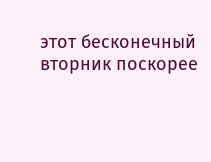этот бесконечный вторник поскорее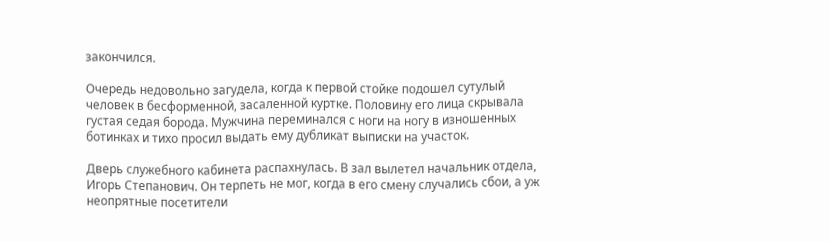закончился.

Очередь недовольно загудела, когда к первой стойке подошел сутулый человек в бесформенной, засаленной куртке. Половину его лица скрывала густая седая борода. Мужчина переминался с ноги на ногу в изношенных ботинках и тихо просил выдать ему дубликат выписки на участок.

Дверь служебного кабинета распахнулась. В зал вылетел начальник отдела, Игорь Степанович. Он терпеть не мог, когда в его смену случались сбои, а уж неопрятные посетители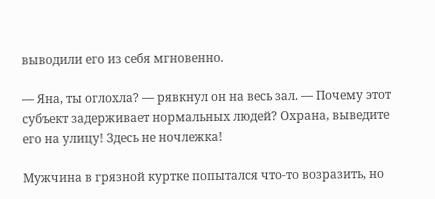выводили его из себя мгновенно.

— Яна, ты оглохла? — рявкнул он на весь зал. — Почему этот субъект задерживает нормальных людей? Охрана, выведите его на улицу! Здесь не ночлежка!

Мужчина в грязной куртке попытался что-то возразить, но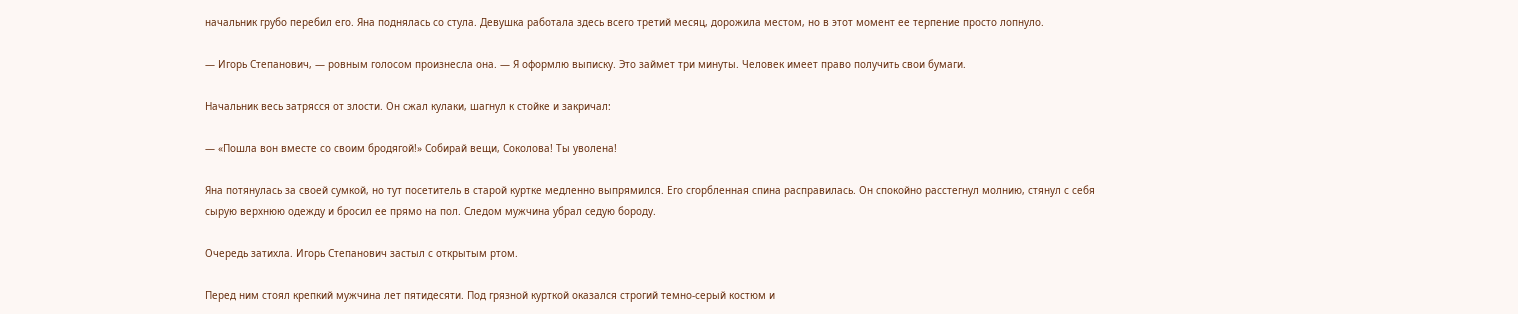начальник грубо перебил его. Яна поднялась со стула. Девушка работала здесь всего третий месяц, дорожила местом, но в этот момент ее терпение просто лопнуло.

— Игорь Степанович, — ровным голосом произнесла она. — Я оформлю выписку. Это займет три минуты. Человек имеет право получить свои бумаги.

Начальник весь затрясся от злости. Он сжал кулаки, шагнул к стойке и закричал:

— «Пошла вон вместе со своим бродягой!» Собирай вещи, Соколова! Ты уволена!

Яна потянулась за своей сумкой, но тут посетитель в старой куртке медленно выпрямился. Его сгорбленная спина расправилась. Он спокойно расстегнул молнию, стянул с себя сырую верхнюю одежду и бросил ее прямо на пол. Следом мужчина убрал седую бороду.

Очередь затихла. Игорь Степанович застыл с открытым ртом.

Перед ним стоял крепкий мужчина лет пятидесяти. Под грязной курткой оказался строгий темно-серый костюм и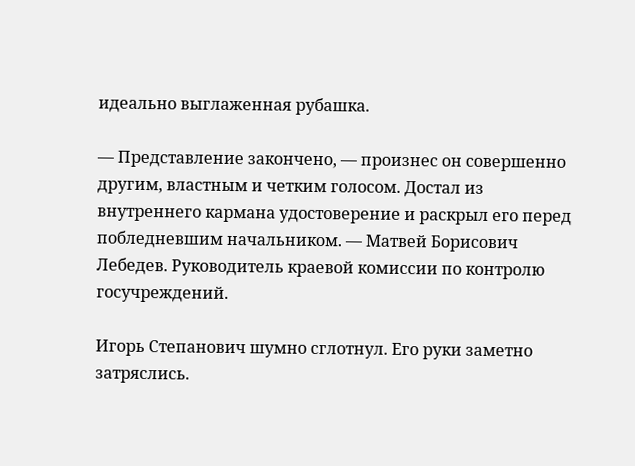идеально выглаженная рубашка.

— Представление закончено, — произнес он совершенно другим, властным и четким голосом. Достал из внутреннего кармана удостоверение и раскрыл его перед побледневшим начальником. — Матвей Борисович Лебедев. Руководитель краевой комиссии по контролю госучреждений.

Игорь Степанович шумно сглотнул. Его руки заметно затряслись.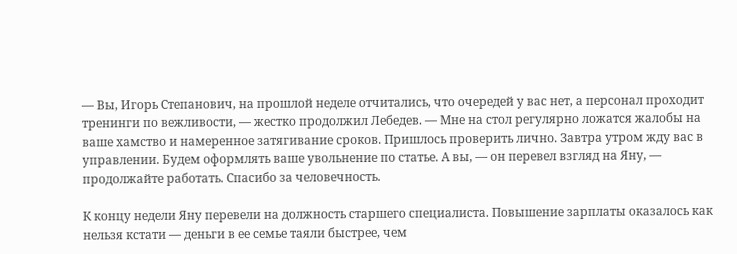— Вы, Игорь Степанович, на прошлой неделе отчитались, что очередей у вас нет, а персонал проходит тренинги по вежливости, — жестко продолжил Лебедев. — Мне на стол регулярно ложатся жалобы на ваше хамство и намеренное затягивание сроков. Пришлось проверить лично. Завтра утром жду вас в управлении. Будем оформлять ваше увольнение по статье. А вы, — он перевел взгляд на Яну, — продолжайте работать. Спасибо за человечность.

К концу недели Яну перевели на должность старшего специалиста. Повышение зарплаты оказалось как нельзя кстати — деньги в ее семье таяли быстрее, чем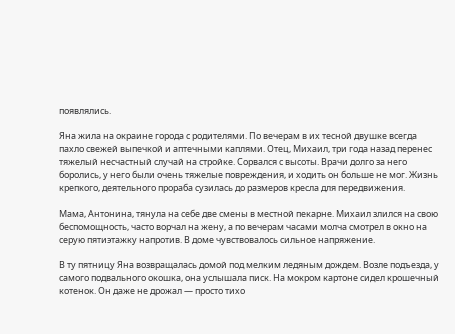появлялись.

Яна жила на окраине города с родителями. По вечерам в их тесной двушке всегда пахло свежей выпечкой и аптечными каплями. Отец, Михаил, три года назад перенес тяжелый несчастный случай на стройке. Сорвался с высоты. Врачи долго за него боролись, у него были очень тяжелые повреждения, и ходить он больше не мог. Жизнь крепкого, деятельного прораба сузилась до размеров кресла для передвижения.

Мама, Антонина, тянула на себе две смены в местной пекарне. Михаил злился на свою беспомощность, часто ворчал на жену, а по вечерам часами молча смотрел в окно на серую пятиэтажку напротив. В доме чувствовалось сильное напряжение.

В ту пятницу Яна возвращалась домой под мелким ледяным дождем. Возле подъезда, у самого подвального окошка, она услышала писк. На мокром картоне сидел крошечный котенок. Он даже не дрожал — просто тихо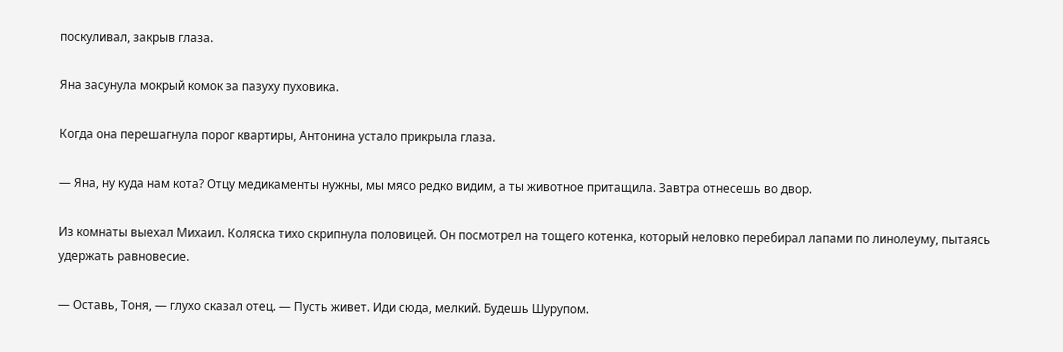поскуливал, закрыв глаза.

Яна засунула мокрый комок за пазуху пуховика.

Когда она перешагнула порог квартиры, Антонина устало прикрыла глаза.

— Яна, ну куда нам кота? Отцу медикаменты нужны, мы мясо редко видим, а ты животное притащила. Завтра отнесешь во двор.

Из комнаты выехал Михаил. Коляска тихо скрипнула половицей. Он посмотрел на тощего котенка, который неловко перебирал лапами по линолеуму, пытаясь удержать равновесие.

— Оставь, Тоня, — глухо сказал отец. — Пусть живет. Иди сюда, мелкий. Будешь Шурупом.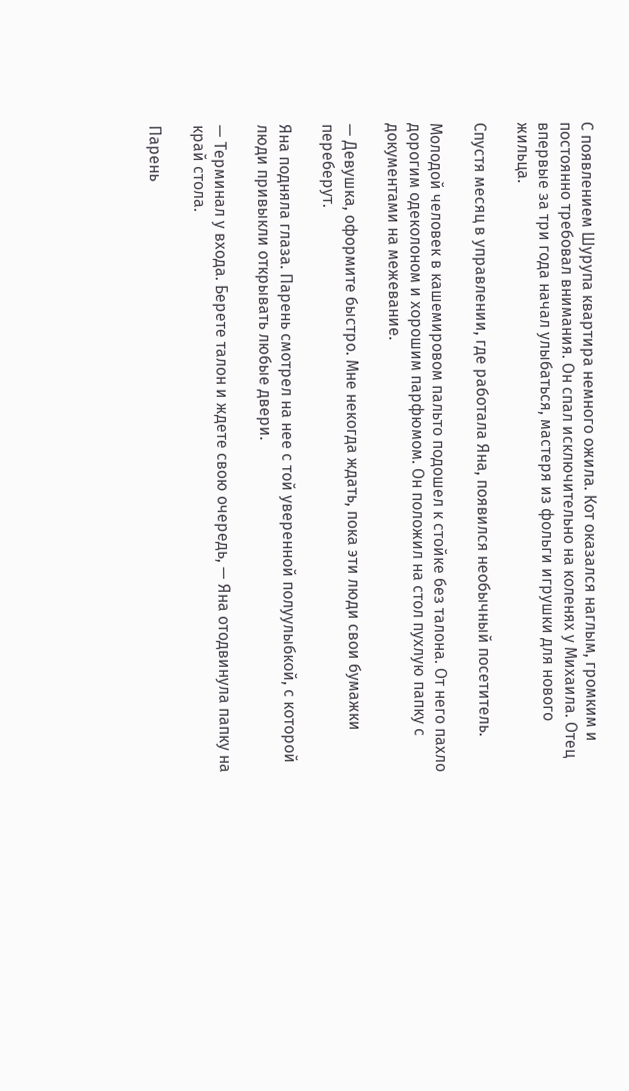С появлением Шурупа квартира немного ожила. Кот оказался наглым, громким и постоянно требовал внимания. Он спал исключительно на коленях у Михаила. Отец впервые за три года начал улыбаться, мастеря из фольги игрушки для нового жильца.

Спустя месяц в управлении, где работала Яна, появился необычный посетитель.

Молодой человек в кашемировом пальто подошел к стойке без талона. От него пахло дорогим одеколоном и хорошим парфюмом. Он положил на стол пухлую папку с документами на межевание.

— Девушка, оформите быстро. Мне некогда ждать, пока эти люди свои бумажки переберут.

Яна подняла глаза. Парень смотрел на нее с той уверенной полуулыбкой, с которой люди привыкли открывать любые двери.

— Терминал у входа. Берете талон и ждете свою очередь, — Яна отодвинула папку на край стола.

Парень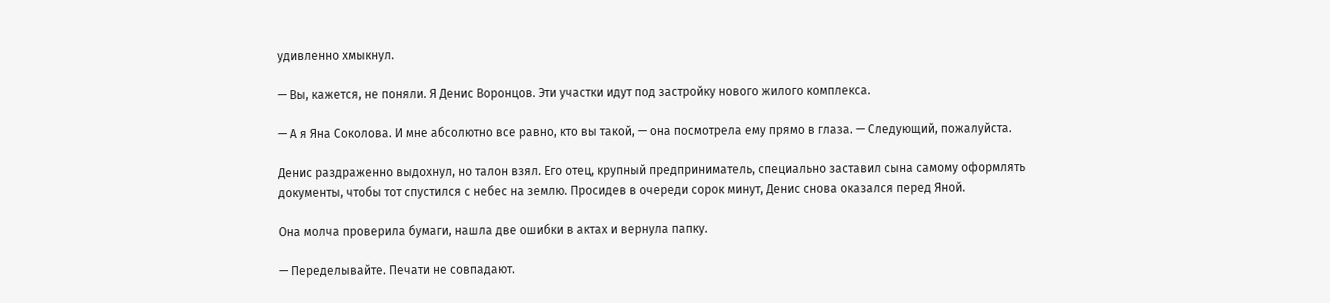удивленно хмыкнул.

— Вы, кажется, не поняли. Я Денис Воронцов. Эти участки идут под застройку нового жилого комплекса.

— А я Яна Соколова. И мне абсолютно все равно, кто вы такой, — она посмотрела ему прямо в глаза. — Следующий, пожалуйста.

Денис раздраженно выдохнул, но талон взял. Его отец, крупный предприниматель, специально заставил сына самому оформлять документы, чтобы тот спустился с небес на землю. Просидев в очереди сорок минут, Денис снова оказался перед Яной.

Она молча проверила бумаги, нашла две ошибки в актах и вернула папку.

— Переделывайте. Печати не совпадают.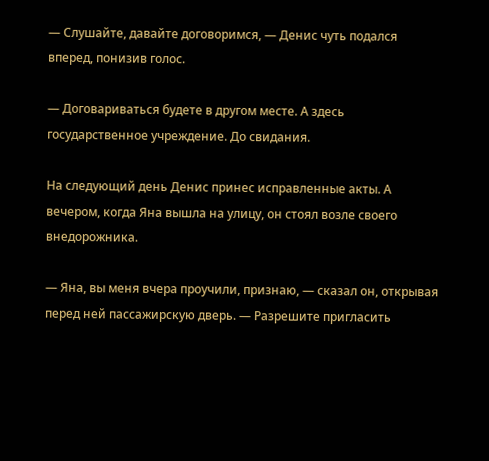— Слушайте, давайте договоримся, — Денис чуть подался вперед, понизив голос.

— Договариваться будете в другом месте. А здесь государственное учреждение. До свидания.

На следующий день Денис принес исправленные акты. А вечером, когда Яна вышла на улицу, он стоял возле своего внедорожника.

— Яна, вы меня вчера проучили, признаю, — сказал он, открывая перед ней пассажирскую дверь. — Разрешите пригласить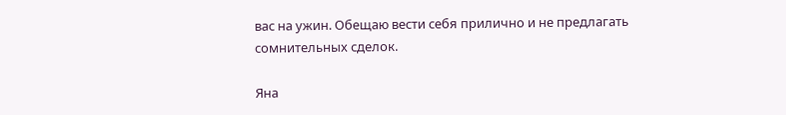вас на ужин. Обещаю вести себя прилично и не предлагать сомнительных сделок.

Яна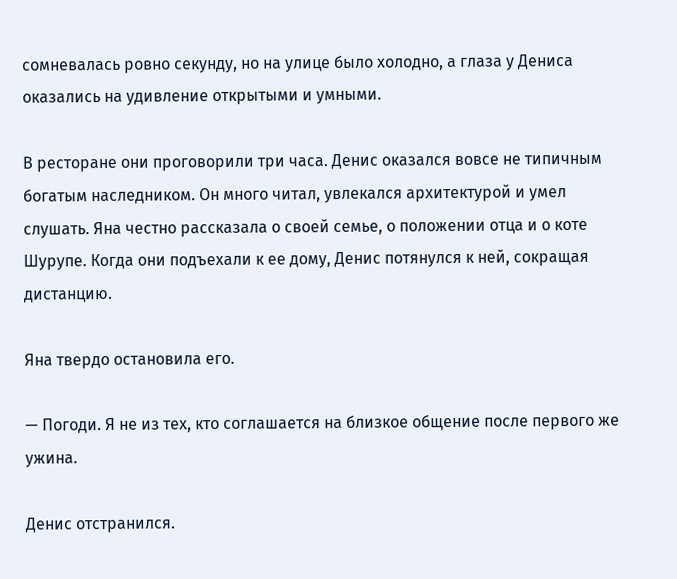сомневалась ровно секунду, но на улице было холодно, а глаза у Дениса оказались на удивление открытыми и умными.

В ресторане они проговорили три часа. Денис оказался вовсе не типичным богатым наследником. Он много читал, увлекался архитектурой и умел слушать. Яна честно рассказала о своей семье, о положении отца и о коте Шурупе. Когда они подъехали к ее дому, Денис потянулся к ней, сокращая дистанцию.

Яна твердо остановила его.

— Погоди. Я не из тех, кто соглашается на близкое общение после первого же ужина.

Денис отстранился.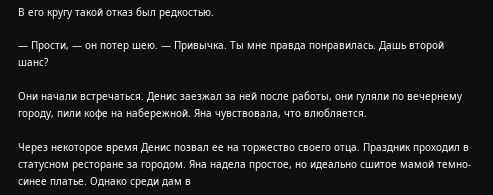В его кругу такой отказ был редкостью.

— Прости, — он потер шею. — Привычка. Ты мне правда понравилась. Дашь второй шанс?

Они начали встречаться. Денис заезжал за ней после работы, они гуляли по вечернему городу, пили кофе на набережной. Яна чувствовала, что влюбляется.

Через некоторое время Денис позвал ее на торжество своего отца. Праздник проходил в статусном ресторане за городом. Яна надела простое, но идеально сшитое мамой темно-синее платье. Однако среди дам в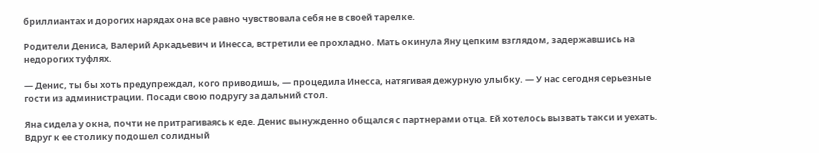бриллиантах и дорогих нарядах она все равно чувствовала себя не в своей тарелке.

Родители Дениса, Валерий Аркадьевич и Инесса, встретили ее прохладно. Мать окинула Яну цепким взглядом, задержавшись на недорогих туфлях.

— Денис, ты бы хоть предупреждал, кого приводишь, — процедила Инесса, натягивая дежурную улыбку. — У нас сегодня серьезные гости из администрации. Посади свою подругу за дальний стол.

Яна сидела у окна, почти не притрагиваясь к еде. Денис вынужденно общался с партнерами отца. Ей хотелось вызвать такси и уехать. Вдруг к ее столику подошел солидный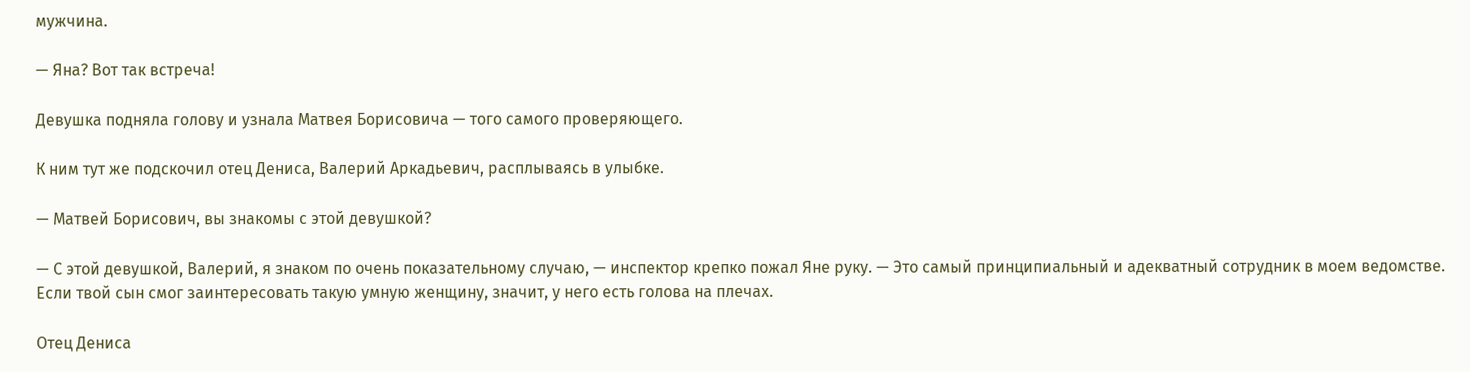мужчина.

— Яна? Вот так встреча!

Девушка подняла голову и узнала Матвея Борисовича — того самого проверяющего.

К ним тут же подскочил отец Дениса, Валерий Аркадьевич, расплываясь в улыбке.

— Матвей Борисович, вы знакомы с этой девушкой?

— С этой девушкой, Валерий, я знаком по очень показательному случаю, — инспектор крепко пожал Яне руку. — Это самый принципиальный и адекватный сотрудник в моем ведомстве. Если твой сын смог заинтересовать такую умную женщину, значит, у него есть голова на плечах.

Отец Дениса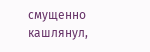смущенно кашлянул,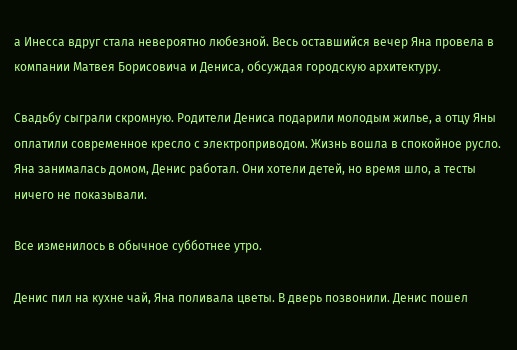а Инесса вдруг стала невероятно любезной. Весь оставшийся вечер Яна провела в компании Матвея Борисовича и Дениса, обсуждая городскую архитектуру.

Свадьбу сыграли скромную. Родители Дениса подарили молодым жилье, а отцу Яны оплатили современное кресло с электроприводом. Жизнь вошла в спокойное русло. Яна занималась домом, Денис работал. Они хотели детей, но время шло, а тесты ничего не показывали.

Все изменилось в обычное субботнее утро.

Денис пил на кухне чай, Яна поливала цветы. В дверь позвонили. Денис пошел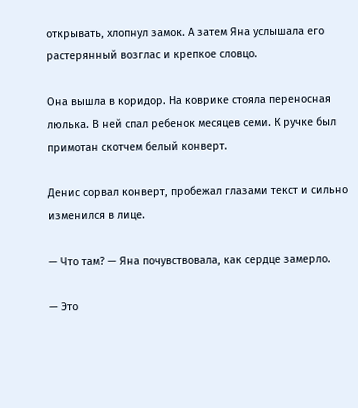открывать, хлопнул замок. А затем Яна услышала его растерянный возглас и крепкое словцо.

Она вышла в коридор. На коврике стояла переносная люлька. В ней спал ребенок месяцев семи. К ручке был примотан скотчем белый конверт.

Денис сорвал конверт, пробежал глазами текст и сильно изменился в лице.

— Что там? — Яна почувствовала, как сердце замерло.

— Это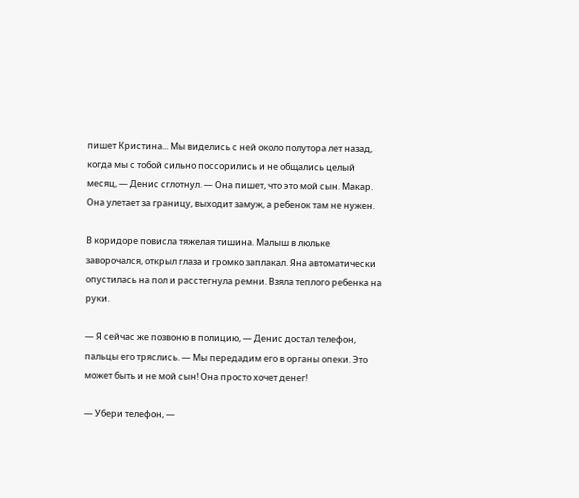пишет Кристина... Мы виделись с ней около полутора лет назад, когда мы с тобой сильно поссорились и не общались целый месяц, — Денис сглотнул. — Она пишет, что это мой сын. Макар. Она улетает за границу, выходит замуж, а ребенок там не нужен.

В коридоре повисла тяжелая тишина. Малыш в люльке заворочался, открыл глаза и громко заплакал. Яна автоматически опустилась на пол и расстегнула ремни. Взяла теплого ребенка на руки.

— Я сейчас же позвоню в полицию, — Денис достал телефон, пальцы его тряслись. — Мы передадим его в органы опеки. Это может быть и не мой сын! Она просто хочет денег!

— Убери телефон, —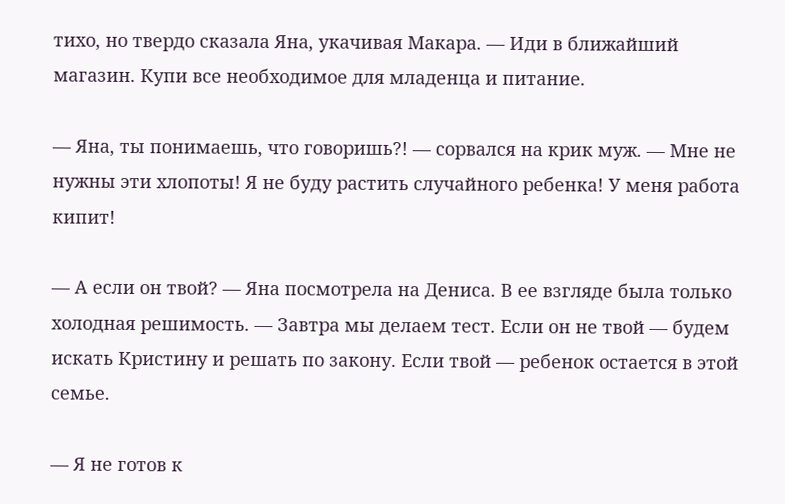тихо, но твердо сказала Яна, укачивая Макара. — Иди в ближайший магазин. Купи все необходимое для младенца и питание.

— Яна, ты понимаешь, что говоришь?! — сорвался на крик муж. — Мне не нужны эти хлопоты! Я не буду растить случайного ребенка! У меня работа кипит!

— А если он твой? — Яна посмотрела на Дениса. В ее взгляде была только холодная решимость. — Завтра мы делаем тест. Если он не твой — будем искать Кристину и решать по закону. Если твой — ребенок остается в этой семье.

— Я не готов к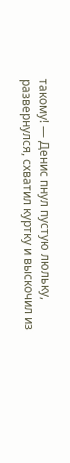такому! — Денис пнул пустую люльку, развернулся, схватил куртку и выскочил из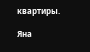квартиры.

Яна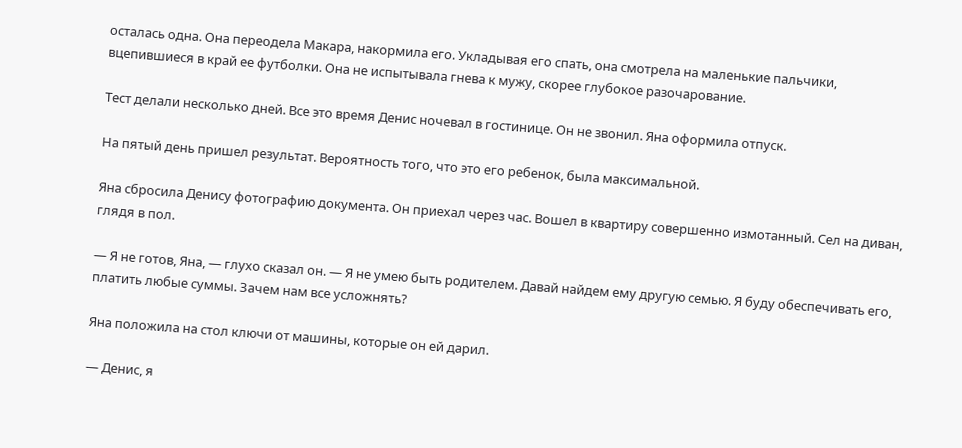осталась одна. Она переодела Макара, накормила его. Укладывая его спать, она смотрела на маленькие пальчики, вцепившиеся в край ее футболки. Она не испытывала гнева к мужу, скорее глубокое разочарование.

Тест делали несколько дней. Все это время Денис ночевал в гостинице. Он не звонил. Яна оформила отпуск.

На пятый день пришел результат. Вероятность того, что это его ребенок, была максимальной.

Яна сбросила Денису фотографию документа. Он приехал через час. Вошел в квартиру совершенно измотанный. Сел на диван, глядя в пол.

— Я не готов, Яна, — глухо сказал он. — Я не умею быть родителем. Давай найдем ему другую семью. Я буду обеспечивать его, платить любые суммы. Зачем нам все усложнять?

Яна положила на стол ключи от машины, которые он ей дарил.

— Денис, я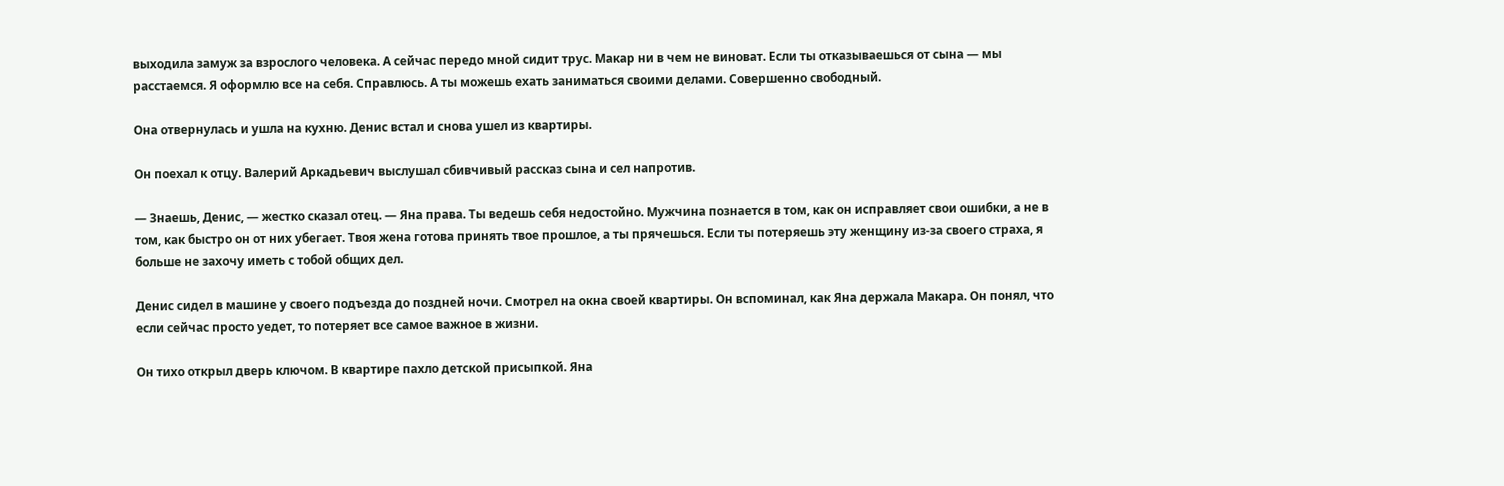выходила замуж за взрослого человека. А сейчас передо мной сидит трус. Макар ни в чем не виноват. Если ты отказываешься от сына — мы расстаемся. Я оформлю все на себя. Справлюсь. А ты можешь ехать заниматься своими делами. Совершенно свободный.

Она отвернулась и ушла на кухню. Денис встал и снова ушел из квартиры.

Он поехал к отцу. Валерий Аркадьевич выслушал сбивчивый рассказ сына и сел напротив.

— Знаешь, Денис, — жестко сказал отец. — Яна права. Ты ведешь себя недостойно. Мужчина познается в том, как он исправляет свои ошибки, а не в том, как быстро он от них убегает. Твоя жена готова принять твое прошлое, а ты прячешься. Если ты потеряешь эту женщину из-за своего страха, я больше не захочу иметь с тобой общих дел.

Денис сидел в машине у своего подъезда до поздней ночи. Смотрел на окна своей квартиры. Он вспоминал, как Яна держала Макара. Он понял, что если сейчас просто уедет, то потеряет все самое важное в жизни.

Он тихо открыл дверь ключом. В квартире пахло детской присыпкой. Яна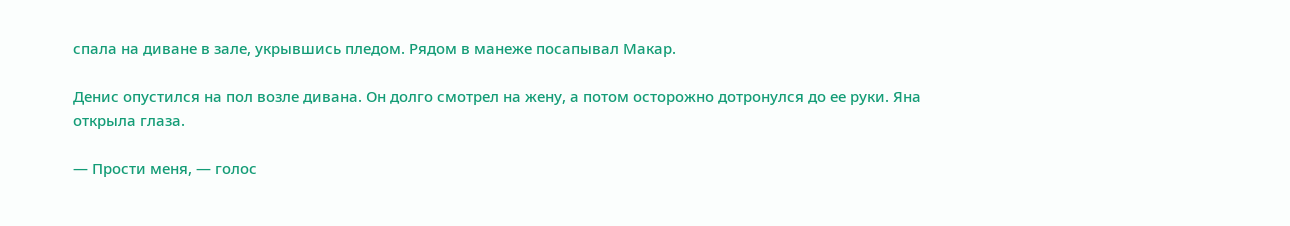спала на диване в зале, укрывшись пледом. Рядом в манеже посапывал Макар.

Денис опустился на пол возле дивана. Он долго смотрел на жену, а потом осторожно дотронулся до ее руки. Яна открыла глаза.

— Прости меня, — голос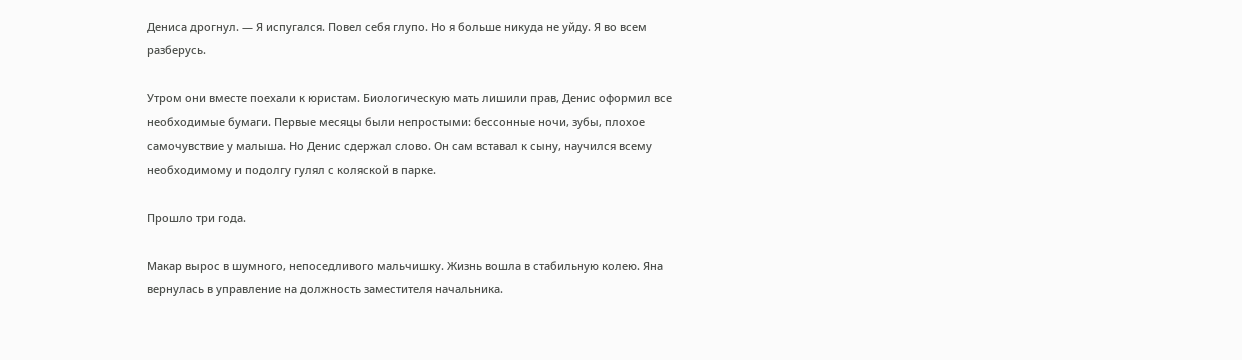Дениса дрогнул. — Я испугался. Повел себя глупо. Но я больше никуда не уйду. Я во всем разберусь.

Утром они вместе поехали к юристам. Биологическую мать лишили прав, Денис оформил все необходимые бумаги. Первые месяцы были непростыми: бессонные ночи, зубы, плохое самочувствие у малыша. Но Денис сдержал слово. Он сам вставал к сыну, научился всему необходимому и подолгу гулял с коляской в парке.

Прошло три года.

Макар вырос в шумного, непоседливого мальчишку. Жизнь вошла в стабильную колею. Яна вернулась в управление на должность заместителя начальника.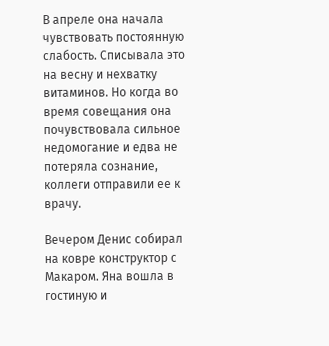В апреле она начала чувствовать постоянную слабость. Списывала это на весну и нехватку витаминов. Но когда во время совещания она почувствовала сильное недомогание и едва не потеряла сознание, коллеги отправили ее к врачу.

Вечером Денис собирал на ковре конструктор с Макаром. Яна вошла в гостиную и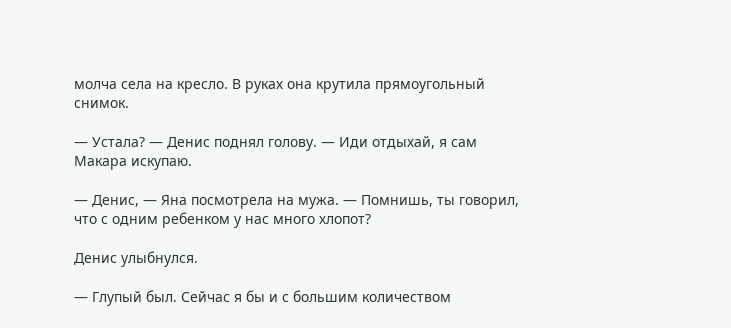молча села на кресло. В руках она крутила прямоугольный снимок.

— Устала? — Денис поднял голову. — Иди отдыхай, я сам Макара искупаю.

— Денис, — Яна посмотрела на мужа. — Помнишь, ты говорил, что с одним ребенком у нас много хлопот?

Денис улыбнулся.

— Глупый был. Сейчас я бы и с большим количеством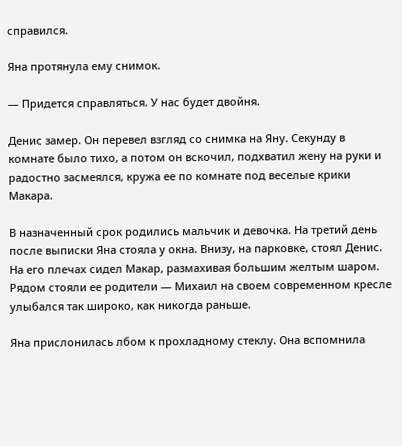справился.

Яна протянула ему снимок.

— Придется справляться. У нас будет двойня.

Денис замер. Он перевел взгляд со снимка на Яну. Секунду в комнате было тихо, а потом он вскочил, подхватил жену на руки и радостно засмеялся, кружа ее по комнате под веселые крики Макара.

В назначенный срок родились мальчик и девочка. На третий день после выписки Яна стояла у окна. Внизу, на парковке, стоял Денис. На его плечах сидел Макар, размахивая большим желтым шаром. Рядом стояли ее родители — Михаил на своем современном кресле улыбался так широко, как никогда раньше.

Яна прислонилась лбом к прохладному стеклу. Она вспомнила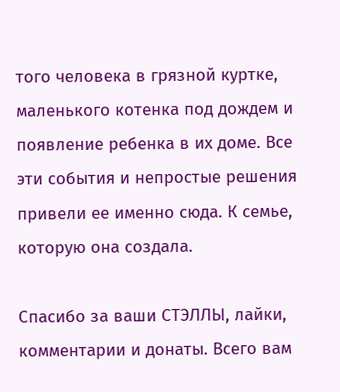того человека в грязной куртке, маленького котенка под дождем и появление ребенка в их доме. Все эти события и непростые решения привели ее именно сюда. К семье, которую она создала.

Спасибо за ваши СТЭЛЛЫ, лайки, комментарии и донаты. Всего вам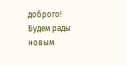доброго! Будем рады новым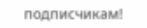подписчикам!